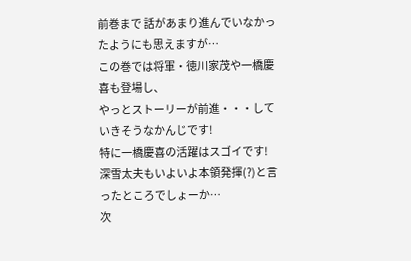前巻まで 話があまり進んでいなかったようにも思えますが…
この巻では将軍・徳川家茂や一橋慶喜も登場し、
やっとストーリーが前進・・・していきそうなかんじです!
特に一橋慶喜の活躍はスゴイです!
深雪太夫もいよいよ本領発揮(?)と言ったところでしょーか…
次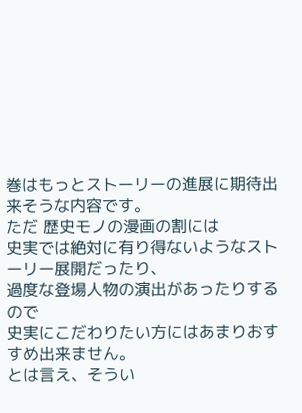巻はもっとストーリーの進展に期待出来そうな内容です。
ただ 歴史モノの漫画の割には
史実では絶対に有り得ないようなストーリー展開だったり、
過度な登場人物の演出があったりするので
史実にこだわりたい方にはあまりおすすめ出来ません。
とは言え、そうい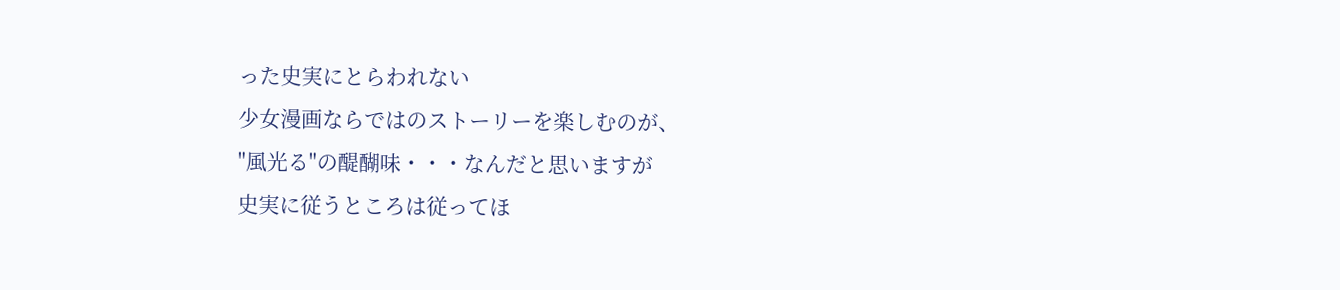った史実にとらわれない
少女漫画ならではのストーリーを楽しむのが、
"風光る"の醍醐味・・・なんだと思いますが
史実に従うところは従ってほ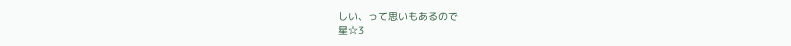しい、って思いもあるので
星☆3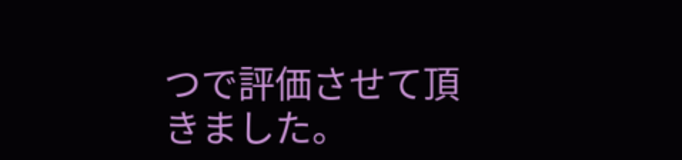つで評価させて頂きました。